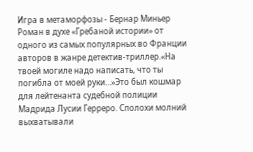Игра в метаморфозы - Бернар Миньер
Роман в духе «Гребаной истории» от одного из самых популярных во Франции авторов в жанре детектив-триллер.«На твоей могиле надо написать, что ты погибла от моей руки…»Это был кошмар для лейтенанта судебной полиции Мадрида Лусии Герреро. Сполохи молний выхватывали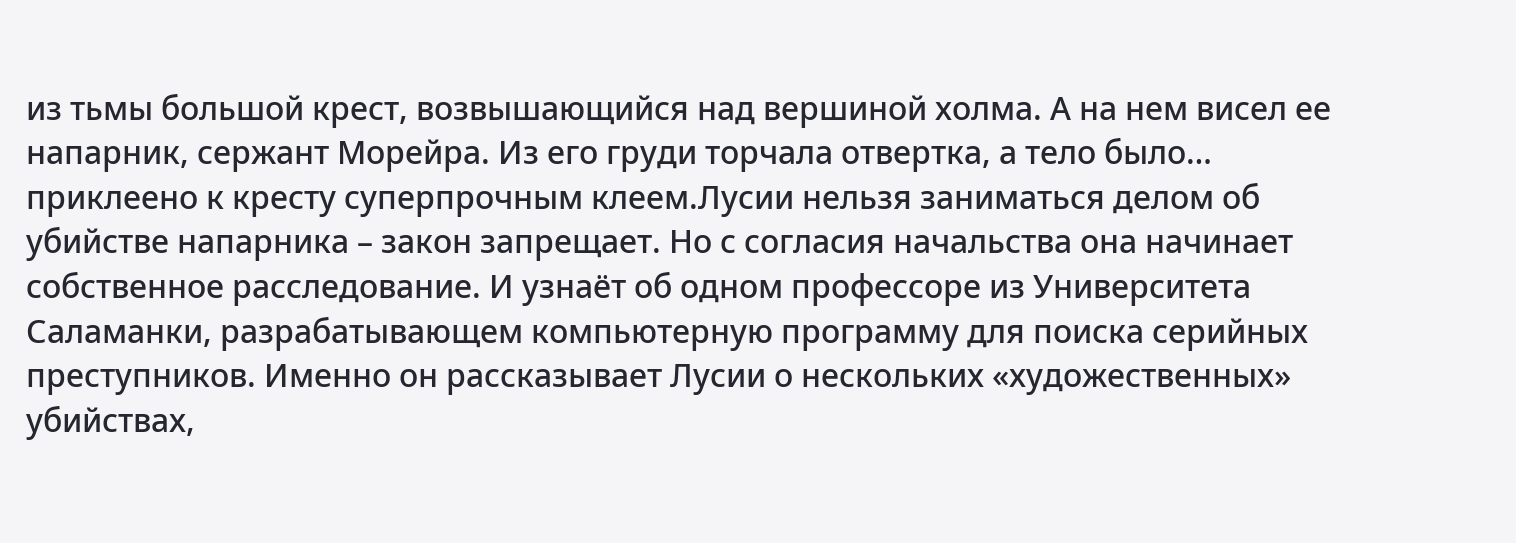из тьмы большой крест, возвышающийся над вершиной холма. А на нем висел ее напарник, сержант Морейра. Из его груди торчала отвертка, а тело было… приклеено к кресту суперпрочным клеем.Лусии нельзя заниматься делом об убийстве напарника – закон запрещает. Но с согласия начальства она начинает собственное расследование. И узнаёт об одном профессоре из Университета Саламанки, разрабатывающем компьютерную программу для поиска серийных преступников. Именно он рассказывает Лусии о нескольких «художественных» убийствах,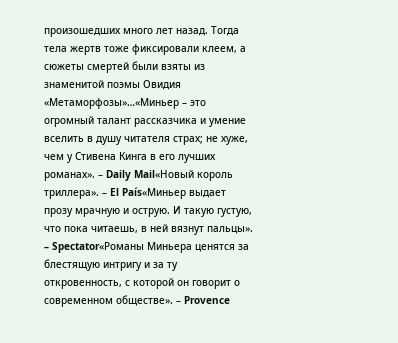произошедших много лет назад. Тогда тела жертв тоже фиксировали клеем, а сюжеты смертей были взяты из знаменитой поэмы Овидия «Метаморфозы»…«Миньер – это огромный талант рассказчика и умение вселить в душу читателя страх; не хуже, чем у Стивена Кинга в его лучших романах». – Daily Mail«Новый король триллера». – El País«Миньер выдает прозу мрачную и острую. И такую густую, что пока читаешь, в ней вязнут пальцы». – Spectator«Романы Миньера ценятся за блестящую интригу и за ту откровенность, с которой он говорит о современном обществе». – Provence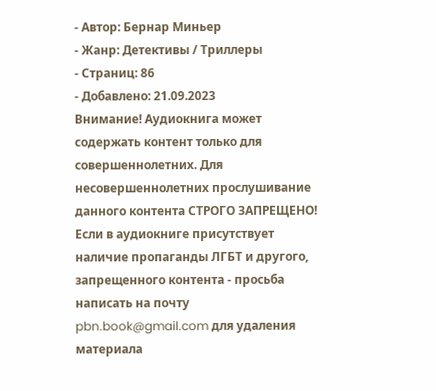- Автор: Бернар Миньер
- Жанр: Детективы / Триллеры
- Страниц: 86
- Добавлено: 21.09.2023
Внимание! Аудиокнига может содержать контент только для совершеннолетних. Для несовершеннолетних прослушивание данного контента СТРОГО ЗАПРЕЩЕНО! Если в аудиокниге присутствует наличие пропаганды ЛГБТ и другого, запрещенного контента - просьба написать на почту pbn.book@gmail.com для удаления материала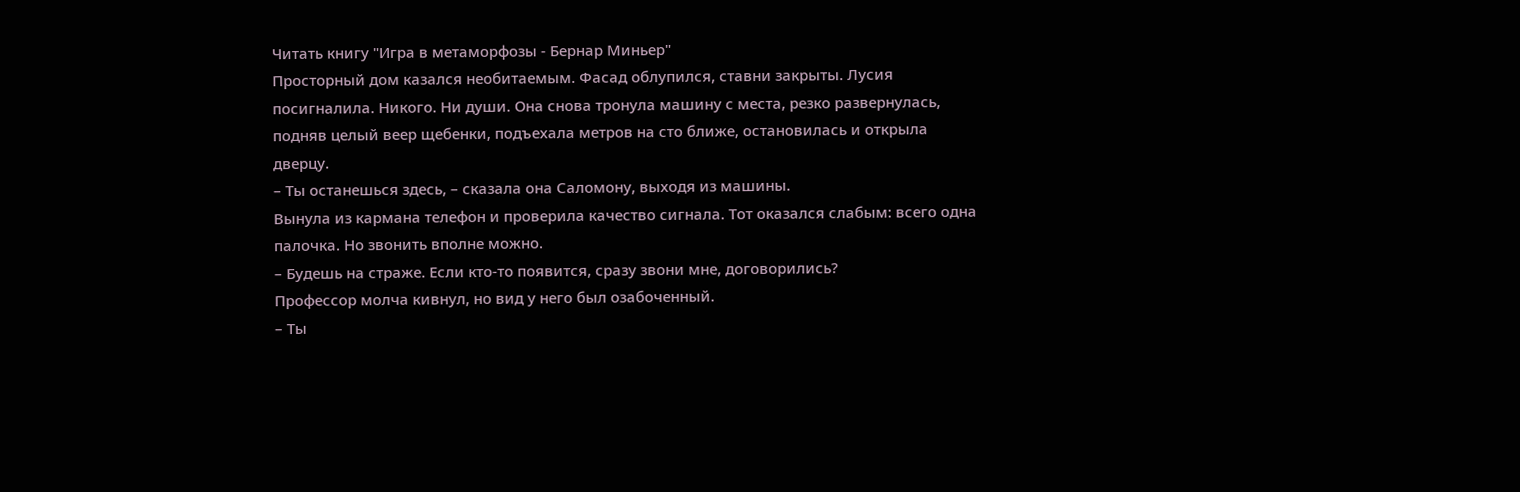Читать книгу "Игра в метаморфозы - Бернар Миньер"
Просторный дом казался необитаемым. Фасад облупился, ставни закрыты. Лусия посигналила. Никого. Ни души. Она снова тронула машину с места, резко развернулась, подняв целый веер щебенки, подъехала метров на сто ближе, остановилась и открыла дверцу.
– Ты останешься здесь, – сказала она Саломону, выходя из машины.
Вынула из кармана телефон и проверила качество сигнала. Тот оказался слабым: всего одна палочка. Но звонить вполне можно.
– Будешь на страже. Если кто-то появится, сразу звони мне, договорились?
Профессор молча кивнул, но вид у него был озабоченный.
– Ты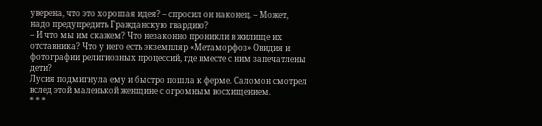уверена, что это хорошая идея? – спросил он наконец. – Может, надо предупредить Гражданскую гвардию?
– И что мы им скажем? Что незаконно проникли в жилище их отставника? Что у него есть экземпляр «Метаморфоз» Овидия и фотографии религиозных процессий, где вместе с ним запечатлены дети?
Лусия подмигнула ему и быстро пошла к ферме. Саломон смотрел вслед этой маленькой женщине с огромным восхищением.
* * *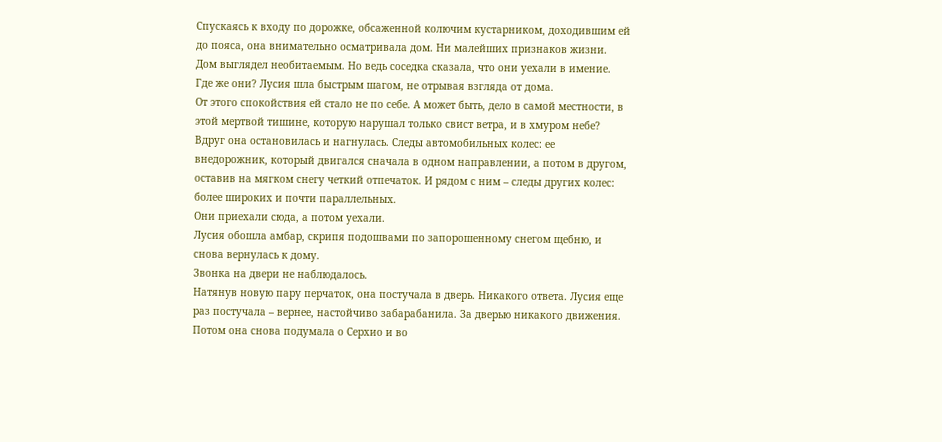Спускаясь к входу по дорожке, обсаженной колючим кустарником, доходившим ей до пояса, она внимательно осматривала дом. Ни малейших признаков жизни. Дом выглядел необитаемым. Но ведь соседка сказала, что они уехали в имение. Где же они? Лусия шла быстрым шагом, не отрывая взгляда от дома.
От этого спокойствия ей стало не по себе. А может быть, дело в самой местности, в этой мертвой тишине, которую нарушал только свист ветра, и в хмуром небе?
Вдруг она остановилась и нагнулась. Следы автомобильных колес: ее внедорожник, который двигался сначала в одном направлении, а потом в другом, оставив на мягком снегу четкий отпечаток. И рядом с ним – следы других колес: более широких и почти параллельных.
Они приехали сюда, а потом уехали.
Лусия обошла амбар, скрипя подошвами по запорошенному снегом щебню, и снова вернулась к дому.
Звонка на двери не наблюдалось.
Натянув новую пару перчаток, она постучала в дверь. Никакого ответа. Лусия еще раз постучала – вернее, настойчиво забарабанила. За дверью никакого движения. Потом она снова подумала о Серхио и во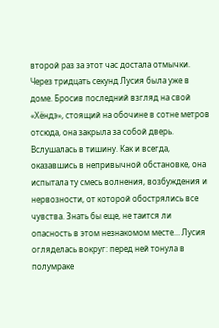второй раз за этот час достала отмычки.
Через тридцать секунд Лусия была уже в доме. Бросив последний взгляд на свой «Хёндэ», стоящий на обочине в сотне метров отсюда, она закрыла за собой дверь.
Вслушалась в тишину. Как и всегда, оказавшись в непривычной обстановке, она испытала ту смесь волнения, возбуждения и нервозности, от которой обострялись все чувства. Знать бы еще, не таится ли опасность в этом незнакомом месте… Лусия огляделась вокруг: перед ней тонула в полумраке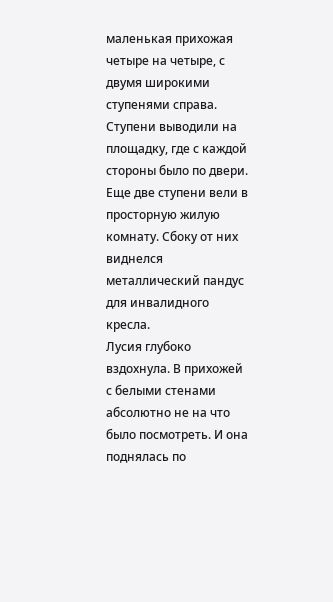маленькая прихожая четыре на четыре, с двумя широкими ступенями справа. Ступени выводили на площадку, где с каждой стороны было по двери. Еще две ступени вели в просторную жилую комнату. Сбоку от них виднелся металлический пандус для инвалидного кресла.
Лусия глубоко вздохнула. В прихожей с белыми стенами абсолютно не на что было посмотреть. И она поднялась по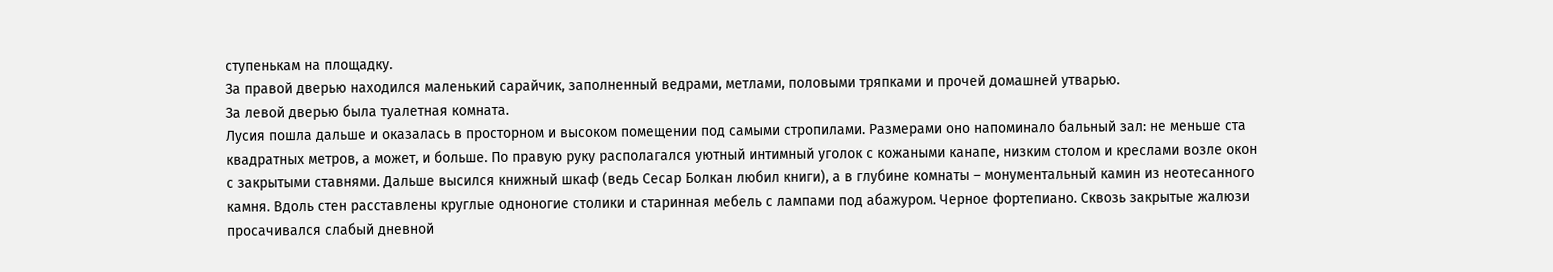ступенькам на площадку.
За правой дверью находился маленький сарайчик, заполненный ведрами, метлами, половыми тряпками и прочей домашней утварью.
За левой дверью была туалетная комната.
Лусия пошла дальше и оказалась в просторном и высоком помещении под самыми стропилами. Размерами оно напоминало бальный зал: не меньше ста квадратных метров, а может, и больше. По правую руку располагался уютный интимный уголок с кожаными канапе, низким столом и креслами возле окон с закрытыми ставнями. Дальше высился книжный шкаф (ведь Сесар Болкан любил книги), а в глубине комнаты – монументальный камин из неотесанного камня. Вдоль стен расставлены круглые одноногие столики и старинная мебель с лампами под абажуром. Черное фортепиано. Сквозь закрытые жалюзи просачивался слабый дневной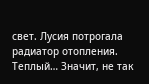свет. Лусия потрогала радиатор отопления. Теплый… Значит, не так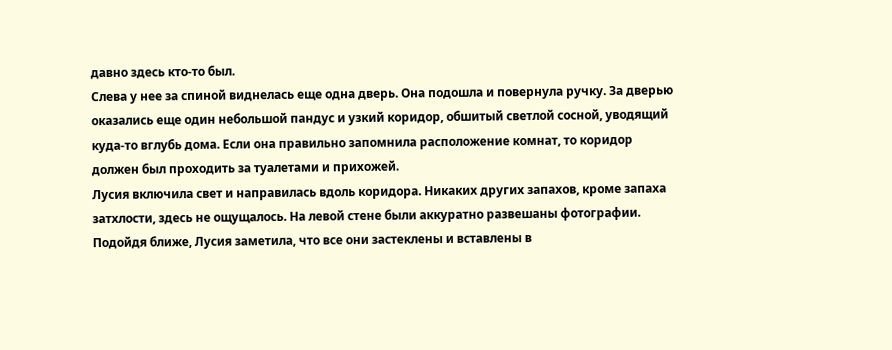давно здесь кто-то был.
Слева у нее за спиной виднелась еще одна дверь. Она подошла и повернула ручку. За дверью оказались еще один небольшой пандус и узкий коридор, обшитый светлой сосной, уводящий куда-то вглубь дома. Если она правильно запомнила расположение комнат, то коридор должен был проходить за туалетами и прихожей.
Лусия включила свет и направилась вдоль коридора. Никаких других запахов, кроме запаха затхлости, здесь не ощущалось. На левой стене были аккуратно развешаны фотографии.
Подойдя ближе, Лусия заметила, что все они застеклены и вставлены в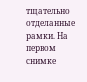тщательно отделанные рамки. На первом снимке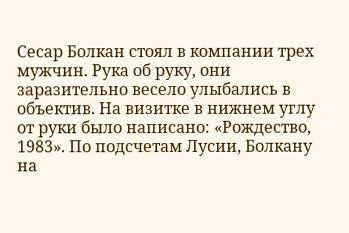Сесар Болкан стоял в компании трех мужчин. Рука об руку, они заразительно весело улыбались в объектив. На визитке в нижнем углу от руки было написано: «Рождество, 1983». По подсчетам Лусии, Болкану на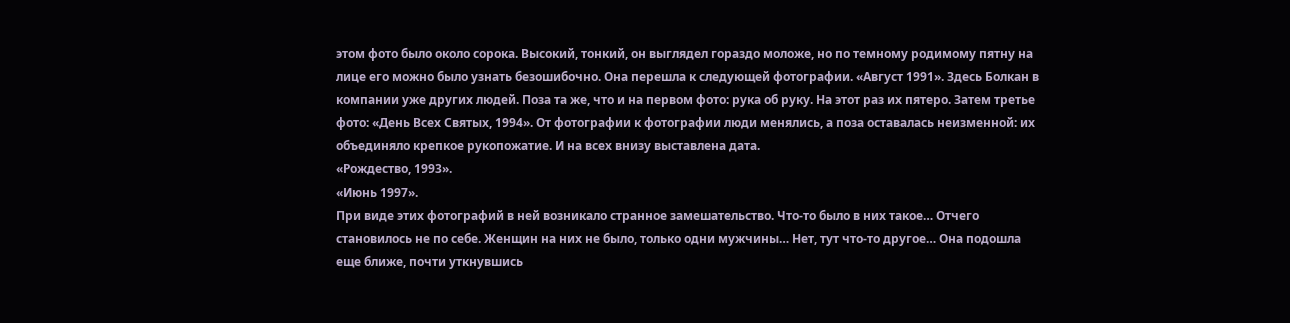этом фото было около сорока. Высокий, тонкий, он выглядел гораздо моложе, но по темному родимому пятну на лице его можно было узнать безошибочно. Она перешла к следующей фотографии. «Август 1991». Здесь Болкан в компании уже других людей. Поза та же, что и на первом фото: рука об руку. На этот раз их пятеро. Затем третье фото: «День Всех Святых, 1994». От фотографии к фотографии люди менялись, а поза оставалась неизменной: их объединяло крепкое рукопожатие. И на всех внизу выставлена дата.
«Рождество, 1993».
«Июнь 1997».
При виде этих фотографий в ней возникало странное замешательство. Что-то было в них такое… Отчего становилось не по себе. Женщин на них не было, только одни мужчины… Нет, тут что-то другое… Она подошла еще ближе, почти уткнувшись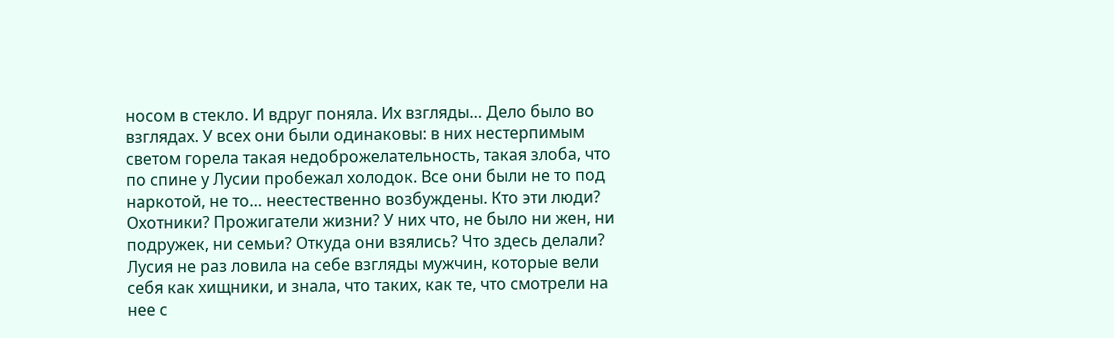носом в стекло. И вдруг поняла. Их взгляды… Дело было во взглядах. У всех они были одинаковы: в них нестерпимым светом горела такая недоброжелательность, такая злоба, что по спине у Лусии пробежал холодок. Все они были не то под наркотой, не то… неестественно возбуждены. Кто эти люди? Охотники? Прожигатели жизни? У них что, не было ни жен, ни подружек, ни семьи? Откуда они взялись? Что здесь делали? Лусия не раз ловила на себе взгляды мужчин, которые вели себя как хищники, и знала, что таких, как те, что смотрели на нее с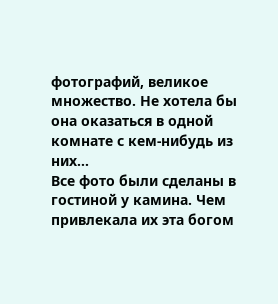фотографий, великое множество. Не хотела бы она оказаться в одной комнате с кем-нибудь из них…
Все фото были сделаны в гостиной у камина. Чем привлекала их эта богом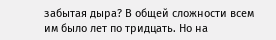забытая дыра? В общей сложности всем им было лет по тридцать. Но на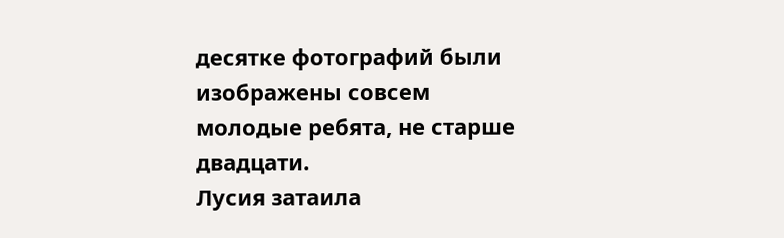десятке фотографий были изображены совсем молодые ребята, не старше двадцати.
Лусия затаила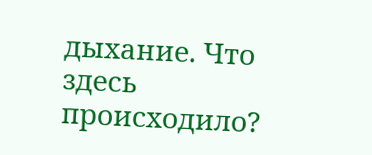дыхание. Что здесь происходило?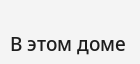В этом доме